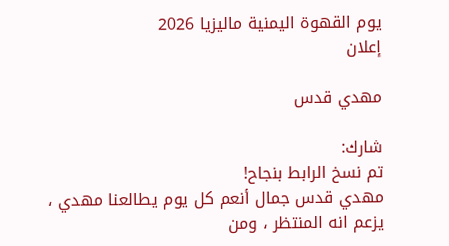يوم القهوة اليمنية ماليزيا 2026
إعلان

مهدي قدس

شارك:
تم نسخ الرابط بنجاح!
مهدي قدس جمال أنعم كل يوم يطالعنا مهدي ، يزعم انه المنتظر ، ومن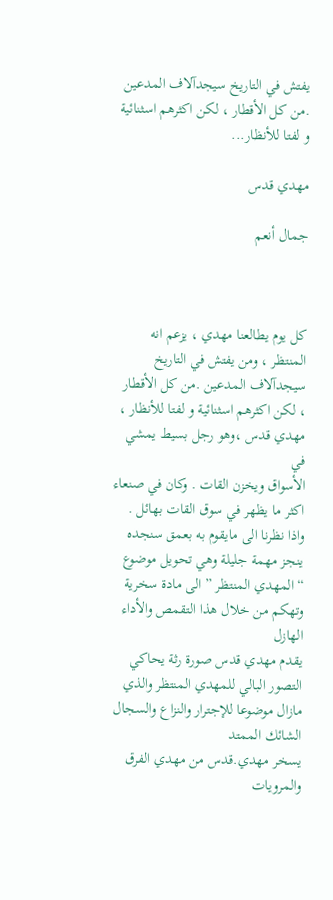يفتش في التاريخ سيجدآلاف المدعين .من كل الأقطار ، لكن اكثرهم اسثنائية و لفتا للأنظار...

مهدي قدس

جمال أنعم



كل يوم يطالعنا مهدي ، يزعم انه المنتظر ، ومن يفتش في التاريخ سيجدآلاف المدعين .من كل الأقطار ، لكن اكثرهم اسثنائية و لفتا للأنظار ،
مهدي قدس ،وهو رجل بسيط يمشي في
الأسواق ويخزن القات . وكان في صنعاء اكثر ما يظهر في سوق القات بهائل .
واذا نظرنا الى مايقوم به بعمق سنجده ينجز مهمة جليلة وهي تحويل موضوع “المهدي المنتظر ” الى مادة سخرية وتهكم من خلال هذا التقمص والأداء الهازل
يقدم مهدي قدس صورة رثة يحاكي التصور البالي للمهدي المنتظر والذي مازال موضوعا للإجترار والنزاع والسجال الشائك الممتد
يسخر مهدي.قدس من مهدي الفرق والمرويات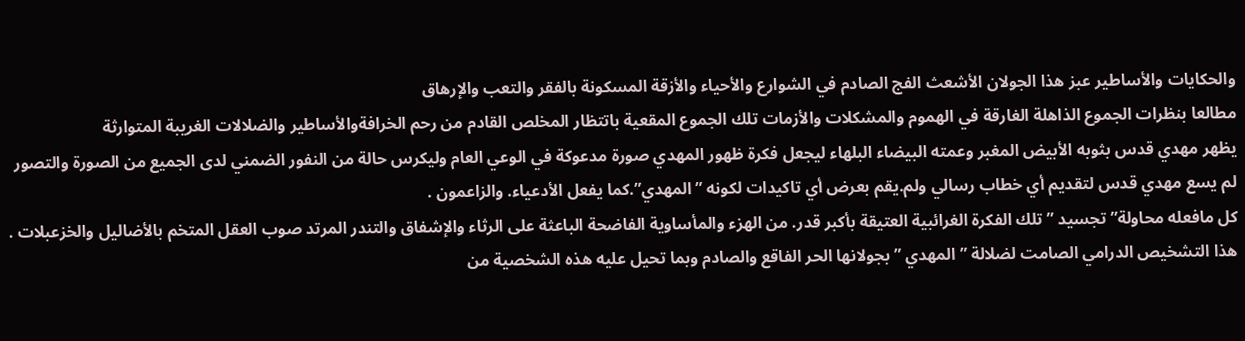والحكايات والأساطير عبز هذا الجولان الأشعث الفج الصادم في الشوارع والأحياء والأزقة المسكونة بالفقر والتعب والإرهاق
مطالعا بنظرات الجموع الذاهلة الغارقة في الهموم والمشكلات والأزمات تلك الجموع المقعية باتتظار المخلص القادم من رحم الخرافةوالأساطير والضلالات الغريبة المتوارثة
يظهر مهدي قدس بثوبه الأبيض المغبر وعمته البيضاء البلهاء ليجعل فكرة ظهور المهدي صورة مدعوكة في الوعي العام وليكرس حالة من النفور الضمني لدى الجميع من الصورة والتصور
لم يسع مهدي قدس لتقديم أي خطاب رسالي ولم.يقم بعرض أي تاكيدات لكونه ” المهدي”.كما يفعل الأدعياء. والزاعمون .
كل مافعله محاولة” تجسيد ” تلك الفكرة الغرائبية العتيقة بأكبر قدر. من الهزء والمأساوية الفاضحة الباعثة على الرثاء والإشفاق والتندر المرتد صوب العقل المتخم بالأضاليل والخزعبلات .
هذا التشخيص الدرامي الصامت لضلالة ” المهدي ” بجولانها الحر الفاقع والصادم وبما تحيل عليه هذه الشخصية من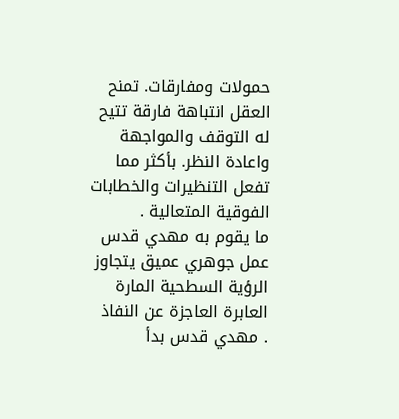حمولات ومفارقات. تمنح العقل انتباهة فارقة تتيح له التوقف والمواجهة واعادة النظر. بأكثر مما تفعل التنظيرات والخطابات الفوقية المتعالية .
ما يقوم به مهدي قدس عمل جوهري عميق يتجاوز الرؤية السطحية المارة العابرة العاجزة عن النفاذ
. مهدي قدس بدأ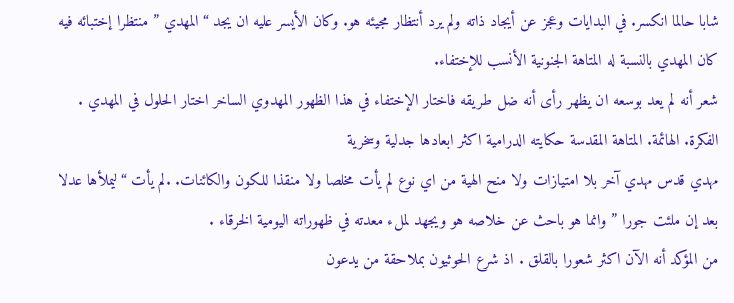شابا حالما انكسر. في البدايات وعجز عن أيجاد ذاته ولم يرد أنتظار مجيئه هو. وكان الأيسر عليه ان يجد “المهدي ” منتظرا إختبائه فيه
كان المهدي بالنسبة له المتاهة الجنونية الأنسب للإختفاء.
شعر أنه لم يعد بوسعه ان يظهر رأى أنه ضل طريقه فاختار الإختفاء في هذا الظهور المهدوي الساخر اختار الحلول في المهدي . الفكرة. الهائمة. المتاهة المقدسة حكايته الدرامية اكثر ابعادها جدلية وسخرية
مهدي قدس مهدي آخر بلا امتيازات ولا منح الهية من اي نوع لم يأت مخلصا ولا منقذا للكون والكائنات. .لم يأت “ليملأها عدلا بعد إن ملئت جورا ” وانما هو باحث عن خلاصه هو ويجهد لملء معدته في ظهوراته اليومية الخرقاء .
من المؤكد أنه الآن اكثر شعورا بالقلق . اذ شرع الحوثيون بملاحقة من يدعون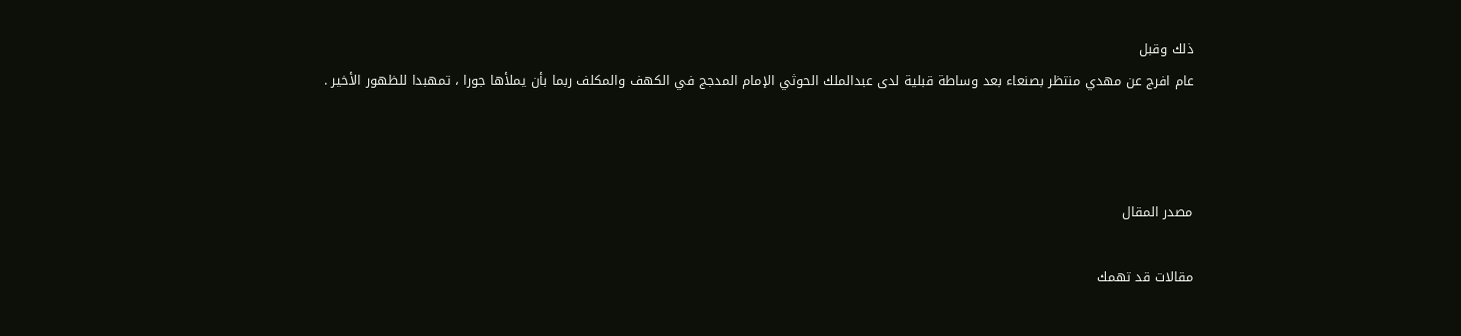ذلك وقبل
عام افرج عن مهدي منتظر بصنعاء بعد وساطة قبلية لدى عبدالملك الحوثي الإمام المدجج في الكهف والمكلف ربما بأن يملأها جورا ، تمهبدا للظهور الأخير .



مصدر المقال

مقالات قد تهمك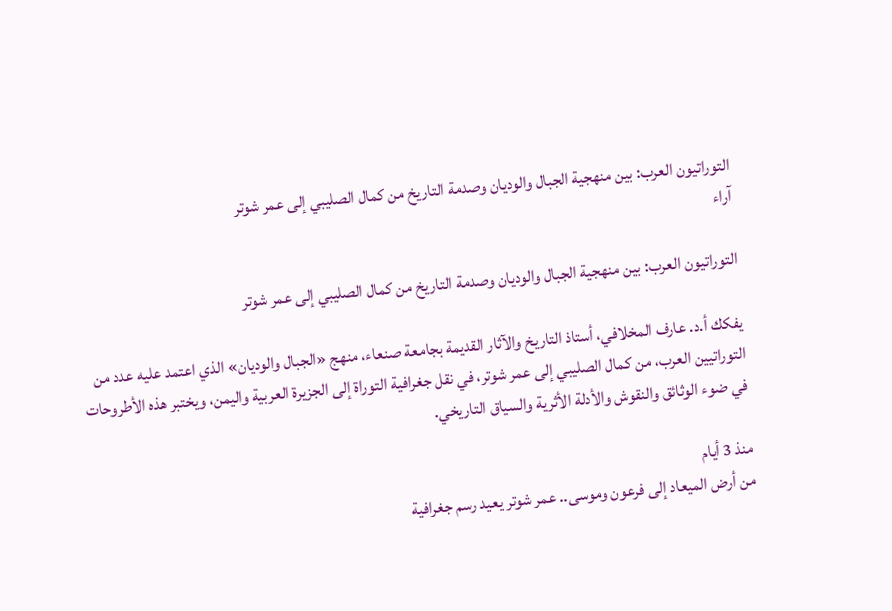التوراتيون العرب: بين منهجية الجبال والوديان وصدمة التاريخ من كمال الصليبي إلى عمر شوتر
آراء

التوراتيون العرب: بين منهجية الجبال والوديان وصدمة التاريخ من كمال الصليبي إلى عمر شوتر

يفكك أ.د. عارف المخلافي، أستاذ التاريخ والآثار القديمة بجامعة صنعاء، منهج «الجبال والوديان» الذي اعتمد عليه عدد من التوراتيين العرب، من كمال الصليبي إلى عمر شوتر، في نقل جغرافية التوراة إلى الجزيرة العربية واليمن، ويختبر هذه الأطروحات في ضوء الوثائق والنقوش والأدلة الأثرية والسياق التاريخي.

منذ 3 أيام
من أرض الميعاد إلى فرعون وموسى.. عمر شوتر يعيد رسم جغرافية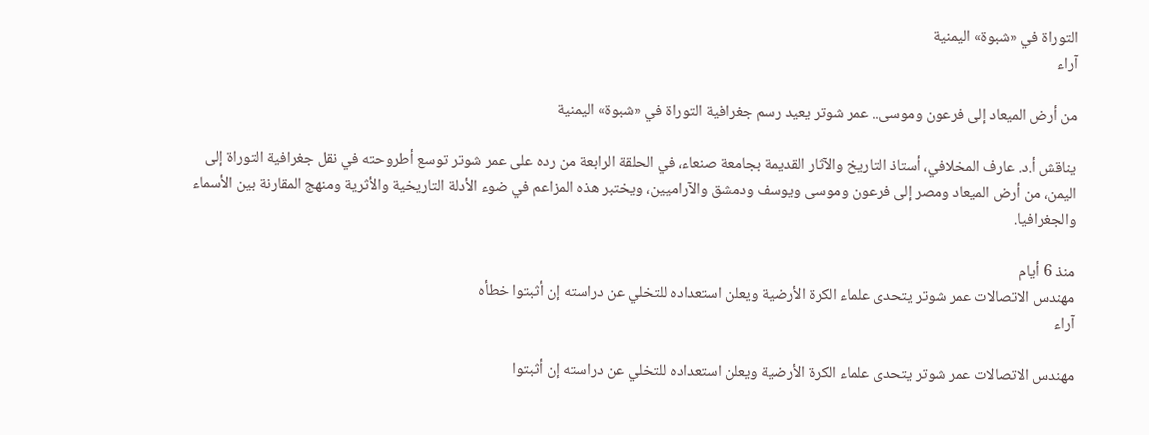التوراة في «شبوة» اليمنية
آراء

من أرض الميعاد إلى فرعون وموسى.. عمر شوتر يعيد رسم جغرافية التوراة في «شبوة» اليمنية

يناقش أ.د. عارف المخلافي، أستاذ التاريخ والآثار القديمة بجامعة صنعاء، في الحلقة الرابعة من رده على عمر شوتر توسع أطروحته في نقل جغرافية التوراة إلى اليمن، من أرض الميعاد ومصر إلى فرعون وموسى ويوسف ودمشق والآراميين، ويختبر هذه المزاعم في ضوء الأدلة التاريخية والأثرية ومنهج المقارنة بين الأسماء والجغرافيا.

منذ 6 أيام
مهندس الاتصالات عمر شوتر يتحدى علماء الكرة الأرضية ويعلن استعداده للتخلي عن دراسته إن أثبتوا خطأه
آراء

مهندس الاتصالات عمر شوتر يتحدى علماء الكرة الأرضية ويعلن استعداده للتخلي عن دراسته إن أثبتوا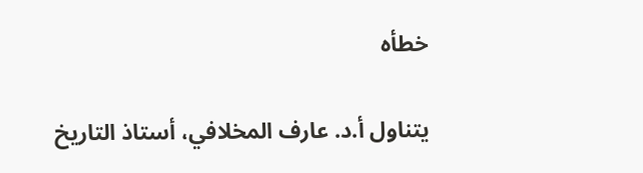خطأه

يتناول أ.د. عارف المخلافي، أستاذ التاريخ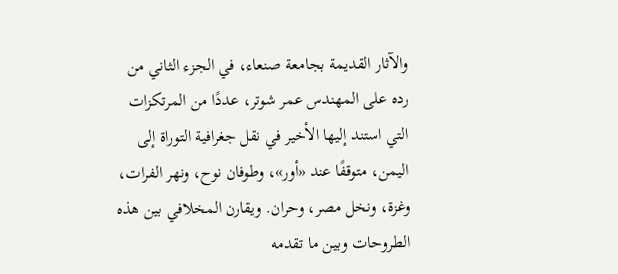والآثار القديمة بجامعة صنعاء، في الجزء الثاني من رده على المهندس عمر شوتر، عددًا من المرتكزات التي استند إليها الأخير في نقل جغرافية التوراة إلى اليمن، متوقفًا عند «أور»، وطوفان نوح، ونهر الفرات، وغزة، ونخل مصر، وحران. ويقارن المخلافي بين هذه الطروحات وبين ما تقدمه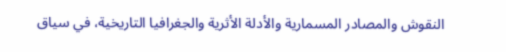النقوش والمصادر المسمارية والأدلة الأثرية والجغرافيا التاريخية، في سياق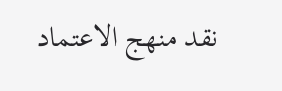نقد منهج الاعتماد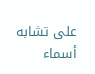على تشابه أسماء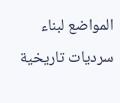المواضع لبناء سرديات تاريخية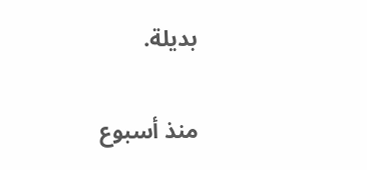بديلة.

منذ أسبوع